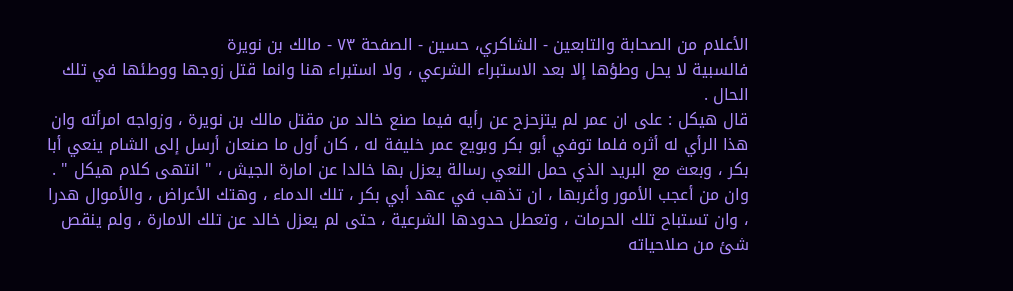الأعلام من الصحابة والتابعين - الشاكري، حسين - الصفحة ٧٣ - مالك بن نويرة
فالسبية لا يحل وطؤها إلا بعد الاستبراء الشرعي ، ولا استبراء هنا وانما قتل زوجها ووطئها في تلك الحال .
قال هيكل : على ان عمر لم يتزحزح عن رأيه فيما صنع خالد من مقتل مالك بن نويرة ، وزواجه امرأته وان هذا الرأي له أثره فلما توفي أبو بكر وبويع عمر خليفة له ، كان أول ما صنعان أرسل إلى الشام ينعي أبا بكر ، وبعث مع البريد الذي حمل النعي رسالة يعزل بها خالدا عن امارة الجيش ، " انتهى كلام هيكل " .
وان من أعجب الأمور وأغربها ، ان تذهب في عهد أبي بكر ، تلك الدماء ، وهتك الأعراض ، والأموال هدرا ، وان تستباح تلك الحرمات ، وتعطل حدودها الشرعية ، حتى لم يعزل خالد عن تلك الامارة ، ولم ينقص شئ من صلاحياته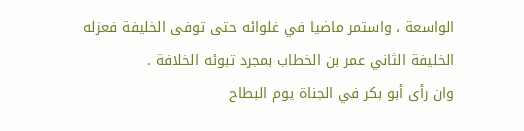الواسعة ، واستمر ماضيا في غلوائه حتى توفى الخليفة فعزله الخليفة الثاني عمر بن الخطاب بمجرد تبوئه الخلافة .
وان رأى أبو بكر في الجناة يوم البطاح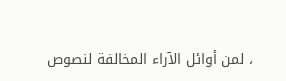، لمن أوائل الآراء المخالفة لنصوص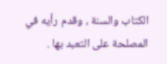الكتاب والسنة ، وقدم رأيه في المصلحة على التعبد بها .